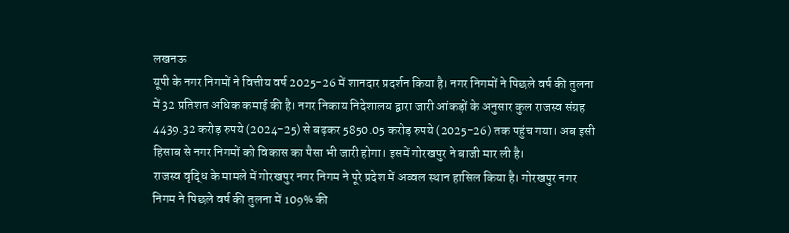लखनऊ
यूपी के नगर निगमों ने वित्तीय वर्ष 2025-26 में शानदार प्रदर्शन किया है। नगर निगमों ने पिछले वर्ष की तुलना में 32 प्रतिशत अधिक कमाई की है। नगर निकाय निदेशालय द्वारा जारी आंकड़ों के अनुसार कुल राजस्व संग्रह 4439.32 करोड़ रुपये (2024-25) से बढ़कर 5850.05 करोड़ रुपये (2025-26) तक पहुंच गया। अब इसी हिसाब से नगर निगमों को विकास का पैसा भी जारी होगा। इसमें गोरखपुर ने बाजी मार ली है।
राजस्व वृद्धि के मामले में गोरखपुर नगर निगम ने पूरे प्रदेश में अव्वल स्थान हासिल किया है। गोरखपुर नगर निगम ने पिछले वर्ष की तुलना में 109% की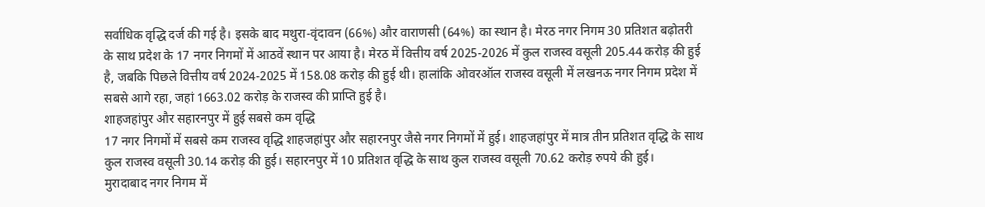सर्वाधिक वृद्धि दर्ज की गई है। इसके बाद मथुरा-वृंदावन (66%) और वाराणसी (64%) का स्थान है। मेरठ नगर निगम 30 प्रतिशत बढ़ोतरी के साथ प्रदेश के 17 नगर निगमों में आठवें स्थान पर आया है। मेरठ में वित्तीय वर्ष 2025-2026 में कुल राजस्व वसूली 205.44 करोड़ की हुई है, जबकि पिछले वित्तीय वर्ष 2024-2025 में 158.08 करोड़ की हुई थी। हालांकि ओवरऑल राजस्व वसूली में लखनऊ नगर निगम प्रदेश में सबसे आगे रहा, जहां 1663.02 करोड़ के राजस्व की प्राप्ति हुई है।
शाहजहांपुर और सहारनपुर में हुई सबसे कम वृद्धि
17 नगर निगमों में सबसे कम राजस्व वृद्धि शाहजहांपुर और सहारनपुर जैसे नगर निगमों में हुई। शाहजहांपुर में मात्र तीन प्रतिशत वृद्धि के साथ कुल राजस्व वसूली 30.14 करोड़ की हुई। सहारनपुर में 10 प्रतिशत वृद्धि के साथ कुल राजस्व वसूली 70.62 करोड़ रुपये की हुई।
मुरादाबाद नगर निगम में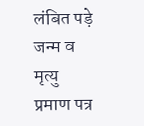लंबित पड़े जन्म व मृत्यु प्रमाण पत्र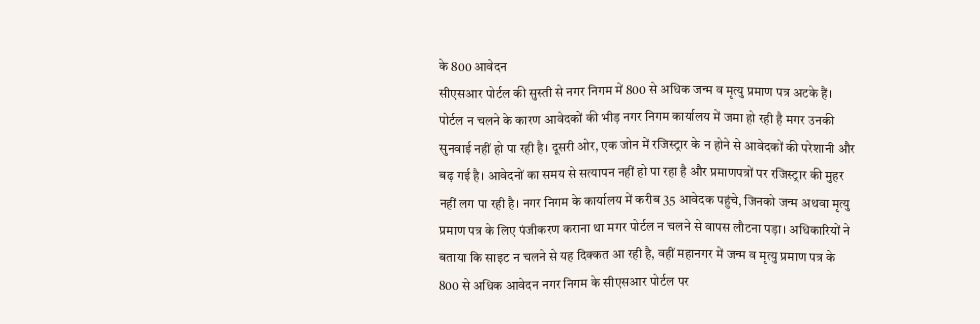के 800 आवेदन
सीएसआर पोर्टल की सुस्ती से नगर निगम में 800 से अधिक जन्म व मृत्यु प्रमाण पत्र अटके हैं। पोर्टल न चलने के कारण आवेदकों की भीड़ नगर निगम कार्यालय में जमा हो रही है मगर उनकी सुनवाई नहीं हो पा रही है। दूसरी ओर, एक जोन में रजिस्ट्रार के न होने से आवेदकों की परेशानी और बढ़ गई है। आवेदनों का समय से सत्यापन नहीं हो पा रहा है और प्रमाणपत्रों पर रजिस्ट्रार की मुहर नहीं लग पा रही है। नगर निगम के कार्यालय में करीब 35 आवेदक पहुंचे, जिनको जन्म अथवा मृत्यु प्रमाण पत्र के लिए पंजीकरण कराना था मगर पोर्टल न चलने से वापस लौटना पड़ा। अधिकारियों ने बताया कि साइट न चलने से यह दिक्कत आ रही है, वहीं महानगर में जन्म व मृत्यु प्रमाण पत्र के 800 से अधिक आवेदन नगर निगम के सीएसआर पोर्टल पर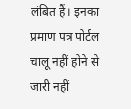लंबित हैं। इनका प्रमाण पत्र पोर्टल चालू नहीं होने से जारी नहीं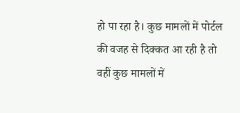हो पा रहा है। कुछ मामलों में पोर्टल की वजह से दिक्कत आ रही है तो वहीं कुछ मामलों में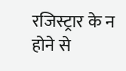रजिस्ट्रार के न होने से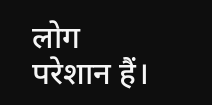लोग परेशान हैं।